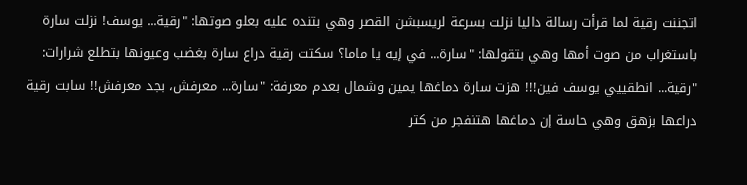اتجننت رقية لما قرأت رسالة داليا نزلت بسرعة لريسبشن القصر وهي بتنده عليه بعلو صوتها: "رقية... يوسف! نزلت سارة باستغراب من صوت أمها وهي بتقولها: "سارة... في إيه يا ماما؟ سكتت رقية دراع سارة بغضب وعيونها بتطلع شرارات: "رقية... انطقييي يوسف فين!!! هزت سارة دماغها يمين وشمال بعدم معرفة: "سارة... معرفش، بجد معرفش!! سابت رقية دراعها بزهق وهي حاسة إن دماغها هتنفجر من كتر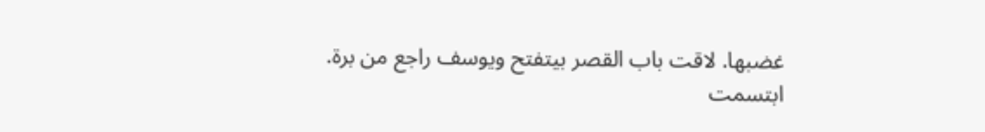غضبها. لاقت باب القصر بيتفتح ويوسف راجع من برة.
ابتسمت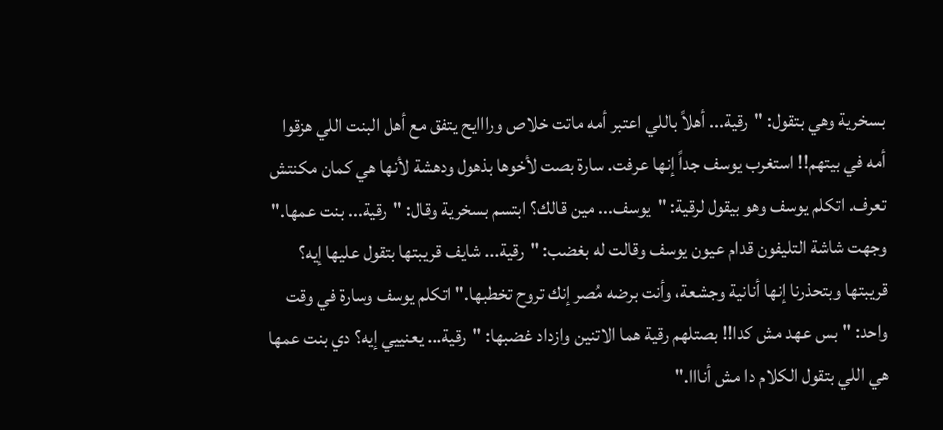بسخرية وهي بتقول: "رقية... أهلاً باللي اعتبر أمه ماتت خلاص ورااايح يتفق مع أهل البنت اللي هزقوا أمه في بيتهم!! استغرب يوسف جداً إنها عرفت. سارة بصت لأخوها بذهول ودهشة لأنها هي كمان مكنتش تعرف. اتكلم يوسف وهو بيقول لرقية: "يوسف... مين قالك؟ ابتسم بسخرية وقال: "رقية... بنت عمها." وجهت شاشة التليفون قدام عيون يوسف وقالت له بغضب: "رقية... شايف قريبتها بتقول عليها إيه؟
قريبتها وبتحذرنا إنها أنانية وجشعة، وأنت برضه مُصر إنك تروح تخطبها." اتكلم يوسف وسارة في وقت واحد: "بس عهد مش كدا!! بصتلهم رقية هما الاتنين وازداد غضبها: "رقية... يعنييي إيه؟ دي بنت عمها هي اللي بتقول الكلام دا مش أنااا."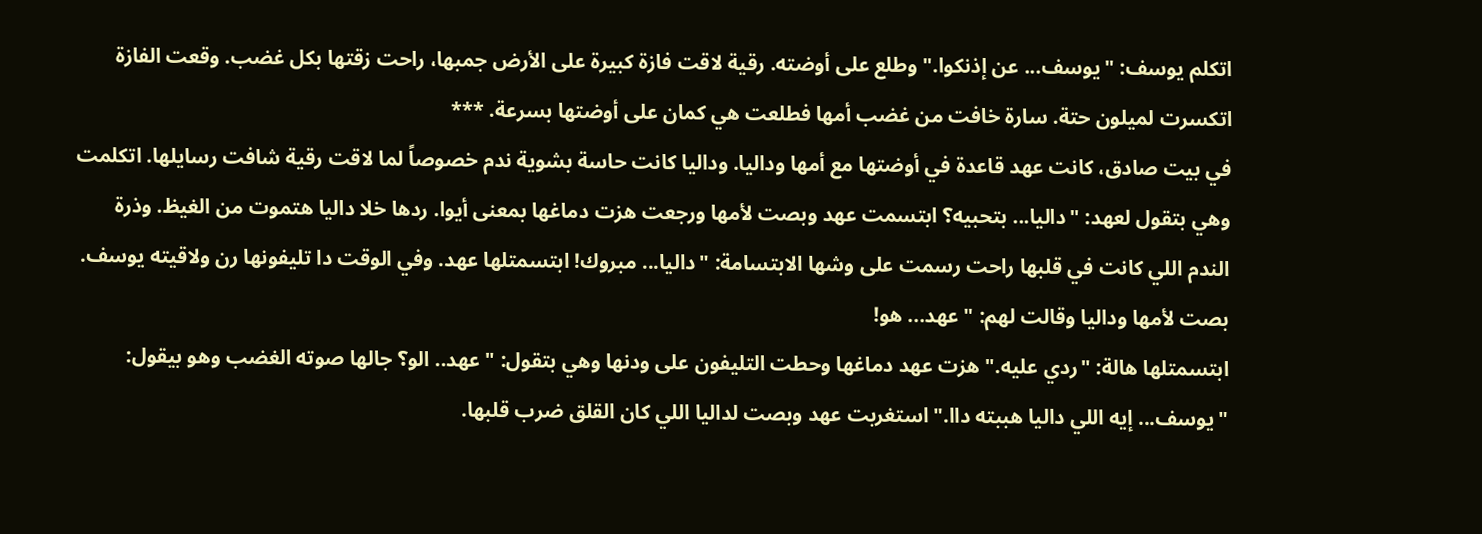اتكلم يوسف: "يوسف... عن إذنكوا." وطلع على أوضته. رقية لاقت فازة كبيرة على الأرض جمبها، راحت زقتها بكل غضب. وقعت الفازة اتكسرت لميلون حتة. سارة خافت من غضب أمها فطلعت هي كمان على أوضتها بسرعة. ***
في بيت صادق، كانت عهد قاعدة في أوضتها مع أمها وداليا. وداليا كانت حاسة بشوية ندم خصوصاً لما لاقت رقية شافت رسايلها. اتكلمت وهي بتقول لعهد: "داليا... بتحبيه؟ ابتسمت عهد وبصت لأمها ورجعت هزت دماغها بمعنى أيوا. ردها خلا داليا هتموت من الغيظ. وذرة الندم اللي كانت في قلبها راحت رسمت على وشها الابتسامة: "داليا... مبروك! ابتسمتلها عهد. وفي الوقت دا تليفونها رن ولاقيته يوسف. بصت لأمها وداليا وقالت لهم: "عهد... هو!
ابتسمتلها هالة: "ردي عليه." هزت عهد دماغها وحطت التليفون على ودنها وهي بتقول: "عهد.. الو؟ جالها صوته الغضب وهو بيقول: "يوسف... إيه اللي داليا هببته داا." استغربت عهد وبصت لداليا اللي كان القلق ضرب قلبها.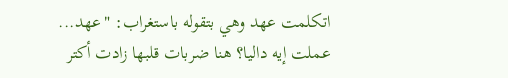اتكلمت عهد وهي بتقوله باستغراب: "عهد... عملت إيه داليا؟ هنا ضربات قلبها زادت أكتر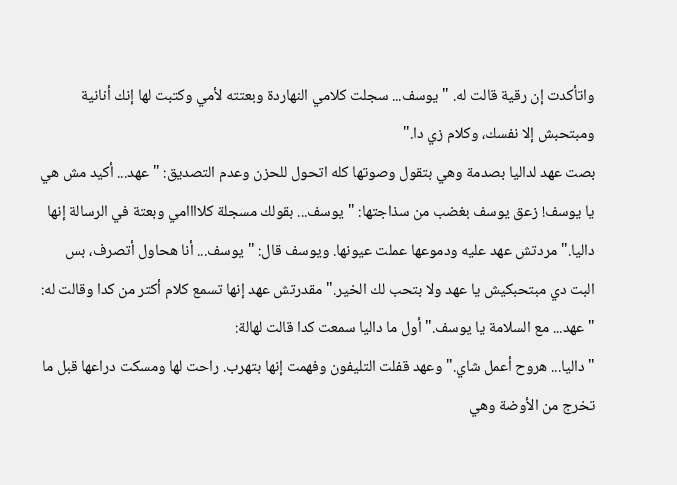واتأكدت إن رقية قالت له. "يوسف... سجلت كلامي النهاردة وبعتته لأمي وكتبت لها إنك أنانية ومبتحبش إلا نفسك، وكلام زي دا."
بصت عهد لداليا بصدمة وهي بتقول وصوتها كله اتحول للحزن وعدم التصديق: "عهد... أكيد مش هي يا يوسف! زعق يوسف بغضب من سذاجتها: "يوسف... بقولك مسجلة كلاااامي وبعتة في الرسالة إنها داليا." مردتش عهد عليه ودموعها عملت عيونها. ويوسف قال: "يوسف... أنا هحاول أتصرف، بس البت دي مبتحبكيش يا عهد ولا بتحب لك الخير." مقدرتش عهد إنها تسمع كلام أكتر من كدا وقالت له: "عهد... مع السلامة يا يوسف." أول ما داليا سمعت كدا قالت لهالة:
"داليا... هروح أعمل شاي." وعهد قفلت التليفون وفهمت إنها بتهرب. راحت لها ومسكت دراعها قبل ما تخرج من الأوضة وهي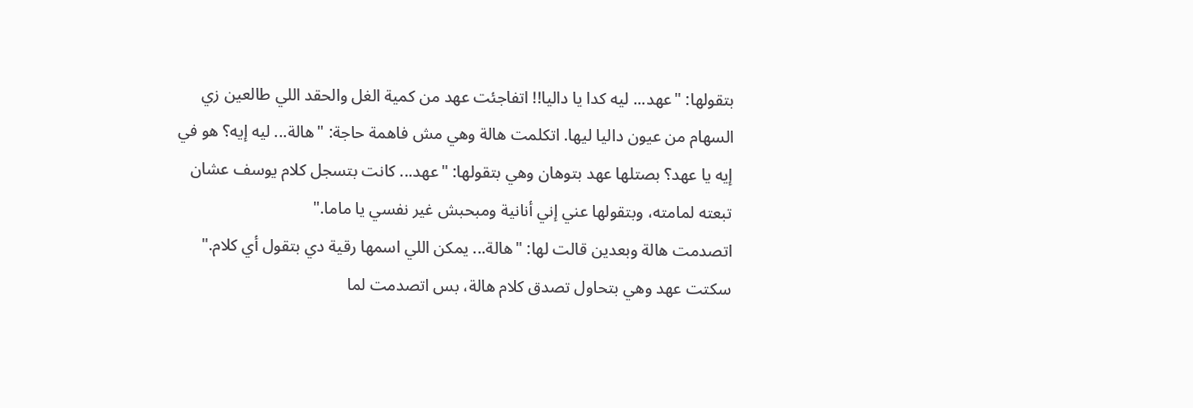بتقولها: "عهد... ليه كدا يا داليا!! اتفاجئت عهد من كمية الغل والحقد اللي طالعين زي السهام من عيون داليا ليها. اتكلمت هالة وهي مش فاهمة حاجة: "هالة... ليه إيه؟ هو في إيه يا عهد؟ بصتلها عهد بتوهان وهي بتقولها: "عهد... كانت بتسجل كلام يوسف عشان تبعته لمامته، وبتقولها عني إني أنانية ومبحبش غير نفسي يا ماما."
اتصدمت هالة وبعدين قالت لها: "هالة... يمكن اللي اسمها رقية دي بتقول أي كلام." سكتت عهد وهي بتحاول تصدق كلام هالة، بس اتصدمت لما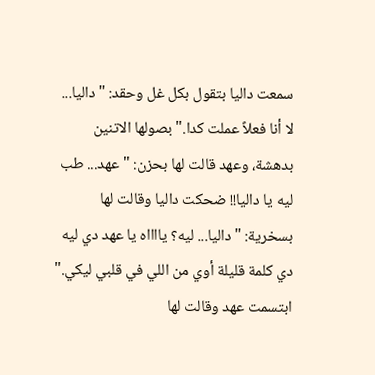سمعت داليا بتقول بكل غل وحقد: "داليا... لا أنا فعلاً عملت كدا." بصولها الاتنين بدهشة، وعهد قالت لها بحزن: "عهد... طب ليه يا داليا!! ضحكت داليا وقالت لها بسخرية: "داليا... ليه؟ يااااه يا عهد دي ليه دي كلمة قليلة أوي من اللي في قلبي ليكي." ابتسمت عهد وقالت لها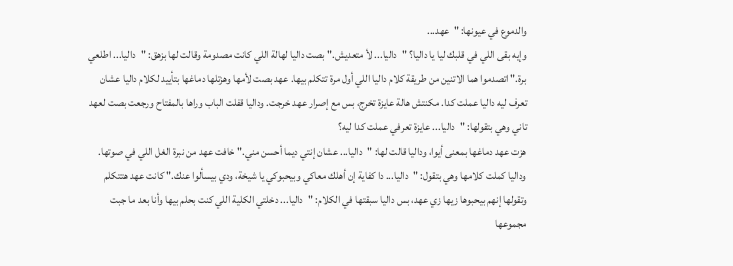والدموع في عيونها: "عهد...
وإيه بقى اللي في قلبك ليا يا داليا؟ "داليا... لأ متعديش." بصت داليا لهالة اللي كانت مصدومة وقالت لها بزهق: "داليا... اطلعي برة." اتصدموا هما الاتنين من طريقة كلام داليا اللي أول مرة تتكلم بيها. عهد بصت لأمها وهزتلها دماغها بتأييد لكلام داليا عشان تعرف ليه داليا عملت كدا. مكنتش هالة عايزة تخرج، بس مع إصرار عهد خرجت. وداليا قفلت الباب وراها بالمفتاح ورجعت بصت لعهد تاني وهي بتقولها: "داليا... عايزة تعرفي عملت كدا ليه؟
هزت عهد دماغها بمعنى أيوا، وداليا قالت لها: "داليا... عشان إنتي ديما أحسن مني." خافت عهد من نبرة الغل اللي في صوتها. وداليا كملت كلامها وهي بتقول: "داليا... دا كفاية إن أهلك معاكي وبيحبوكي يا شيخة، ودي بيسألوا عنك." كانت عهد هتتكلم وتقولها إنهم بيحبوها زيها زي عهد، بس داليا سبقتها في الكلام: "داليا... دخلتي الكلية اللي كنت بحلم بيها وأنا بعد ما جبت مجموعها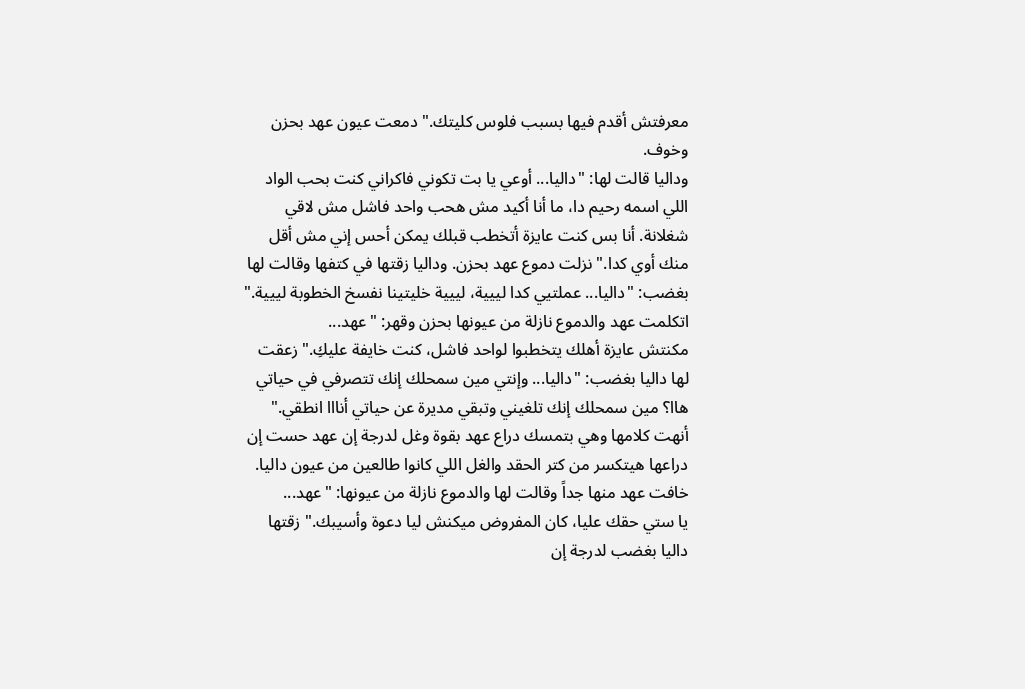معرفتش أقدم فيها بسبب فلوس كليتك." دمعت عيون عهد بحزن وخوف.
وداليا قالت لها: "داليا... أوعي يا بت تكوني فاكراني كنت بحب الواد اللي اسمه رحيم دا، ما أنا أكيد مش هحب واحد فاشل مش لاقي شغلانة. أنا بس كنت عايزة أتخطب قبلك يمكن أحس إني مش أقل منك أوي كدا." نزلت دموع عهد بحزن. وداليا زقتها في كتفها وقالت لها بغضب: "داليا... عملتيي كدا لييية، لييية خليتينا نفسخ الخطوبة لييية." اتكلمت عهد والدموع نازلة من عيونها بحزن وقهر: "عهد...
مكنتش عايزة أهلك يتخطبوا لواحد فاشل، كنت خايفة عليكِ." زعقت لها داليا بغضب: "داليا... وإنتي مين سمحلك إنك تتصرفي في حياتي هاا؟ مين سمحلك إنك تلغيني وتبقي مديرة عن حياتي أنااا انطقي." أنهت كلامها وهي بتمسك دراع عهد بقوة وغل لدرجة إن عهد حست إن دراعها هيتكسر من كتر الحقد والغل اللي كانوا طالعين من عيون داليا. خافت عهد منها جداً وقالت لها والدموع نازلة من عيونها: "عهد...
يا ستي حقك عليا، كان المفروض ميكنش ليا دعوة وأسيبك." زقتها داليا بغضب لدرجة إن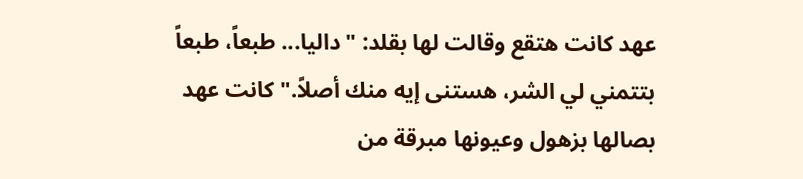عهد كانت هتقع وقالت لها بقلد: "داليا... طبعاً، طبعاً بتتمني لي الشر، هستنى إيه منك أصلاً." كانت عهد بصالها بزهول وعيونها مبرقة من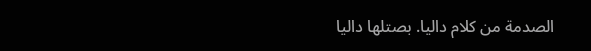الصدمة من كلام داليا. بصتلها داليا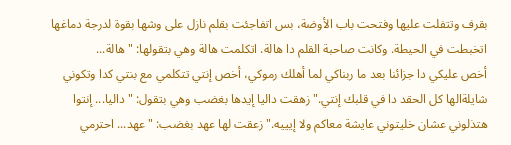بقرف وتتفلت عليها وفتحت باب الأوضة، بس اتفاجئت بقلم نازل على وشها بقوة لدرجة دماغها اتخبطت في الحيطة. وكانت صاحبة القلم دا هالة. اتكلمت هالة وهي بتقولها: "هالة...
أخص عليكي دا جزائنا بعد ما ربناكي لما أهلك رموكي، أخص إنتي تتكلمي مع بنتي كدا وتكوني شايلةالها كل الحقد دا في قلبك إنتي." زهقت داليا إيدها بغضب وهي بتقول: "داليا... إنتوا هتذلوني عشان خليتوني عايشة معاكم ولا إيييه." زعقت لها عهد بغضب: "عهد... احترمي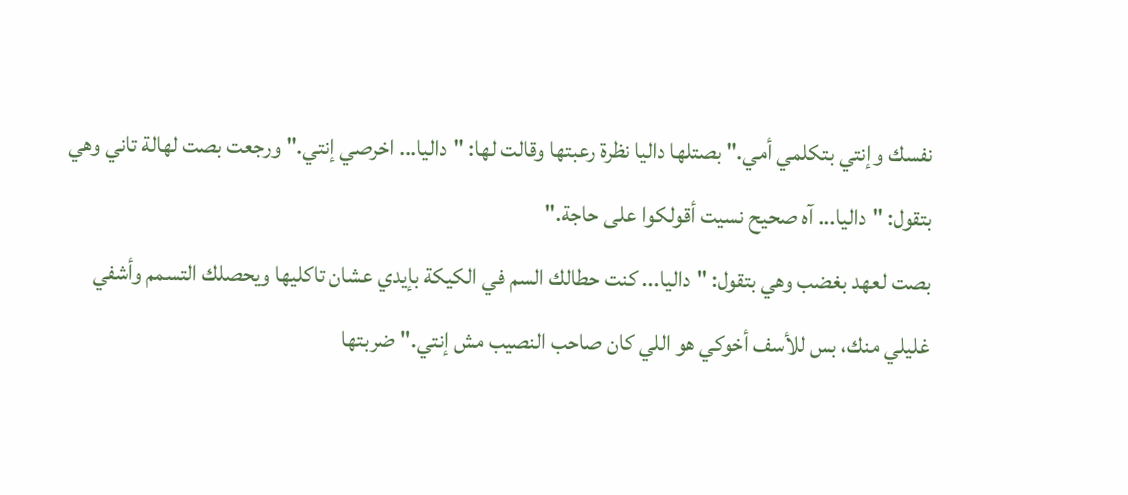نفسك وإنتي بتكلمي أمي." بصتلها داليا نظرة رعبتها وقالت لها: "داليا... اخرصي إنتي." ورجعت بصت لهالة تاني وهي بتقول: "داليا... آه صحيح نسيت أقولكوا على حاجة."
بصت لعهد بغضب وهي بتقول: "داليا... كنت حطالك السم في الكيكة بإيدي عشان تاكليها ويحصلك التسمم وأشفي غليلي منك، بس للأسف أخوكي هو اللي كان صاحب النصيب مش إنتي." ضربتها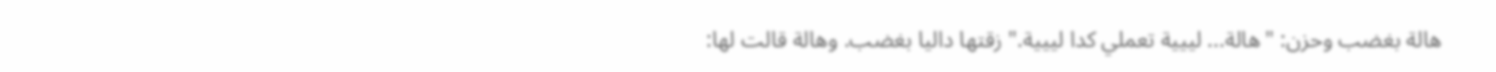هالة بغضب وحزن: "هالة... لييية تعملي كدا لييية." زقتها داليا بغضب. وهالة قالت لها: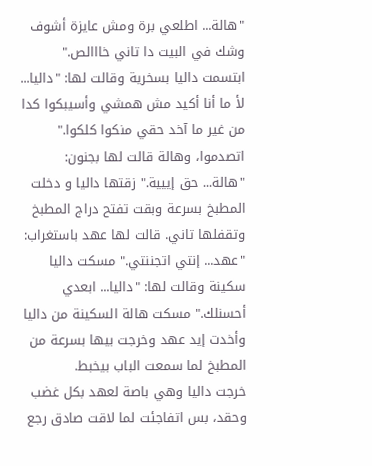"هالة... اطلعي برة ومش عايزة أشوف وشك في البيت دا تاني خااالص." ابتسمت داليا بسخرية وقالت لها: "داليا...
لأ ما أنا أكيد مش همشي وأسيبكوا كدا من غير ما آخد حقي منكوا كلكوا." اتصدموا، وهالة قالت لها بجنون: "هالة... حق إييية." زقتها داليا و دخلت المطبخ بسرعة وبقت تفتح دراج المطبخ وتقفلها تاني. قالت لها عهد باستغراب: "عهد... إنتي اتجننتي." مسكت داليا سكينة وقالت لها: "داليا... ابعدي أحسنلك." مسكت هالة السكينة من داليا وأخدت إيد عهد وخرجت بيها بسرعة من المطبخ لما سمعت الباب بيخبط.
خرجت داليا وهي باصة لعهد بكل غضب وحقد، بس اتفاجئت لما لاقت صادق رجع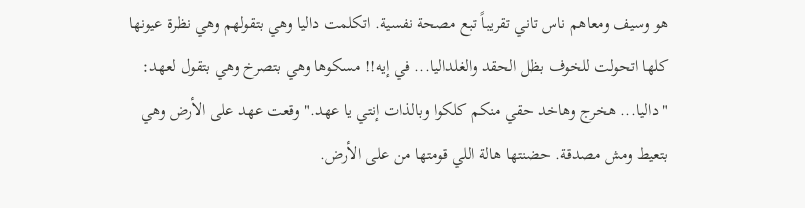هو وسيف ومعاهم ناس تاني تقريباً تبع مصحة نفسية. اتكلمت داليا وهي بتقولهم وهي نظرة عيونها كلها اتحولت للخوف بظل الحقد والغلداليا... في إيه!! مسكوها وهي بتصرخ وهي بتقول لعهد: "داليا... هخرج وهاخد حقي منكم كلكوا وبالذات إنتي يا عهد." وقعت عهد على الأرض وهي بتعيط ومش مصدقة. حضنتها هالة اللي قومتها من على الأرض.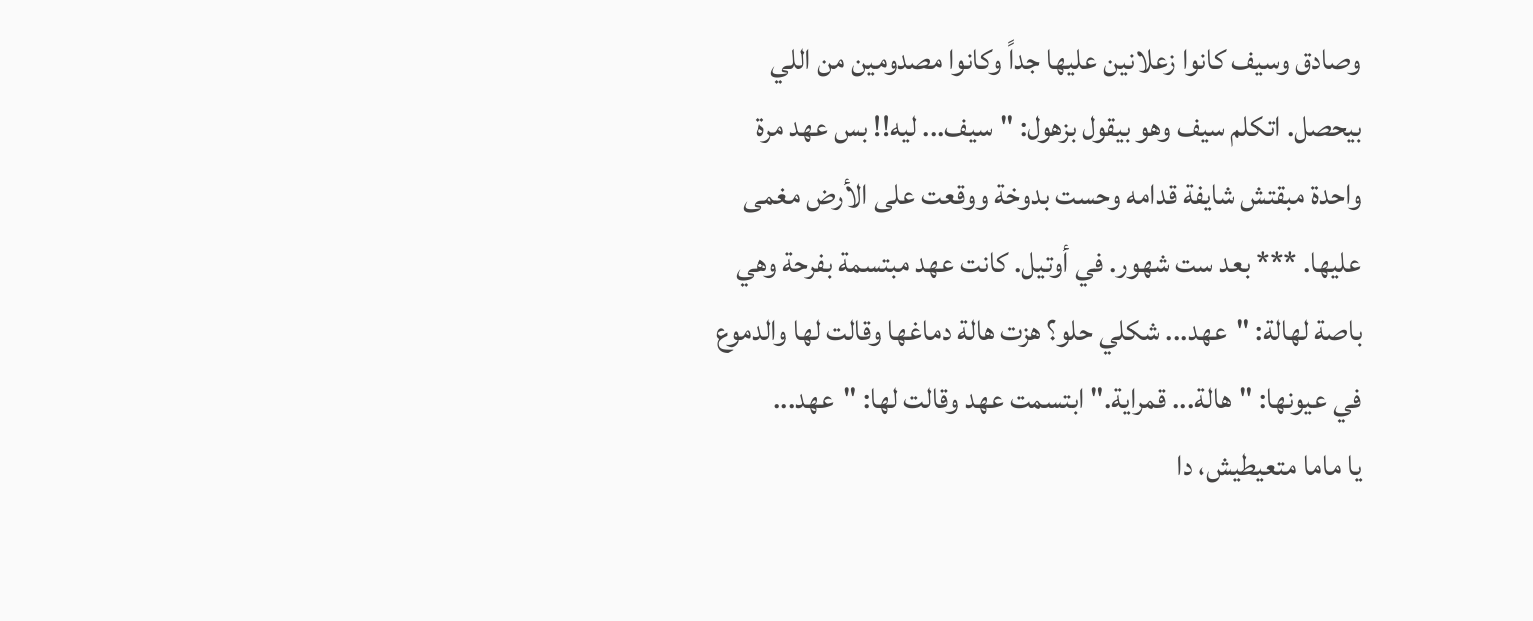وصادق وسيف كانوا زعلانين عليها جداً وكانوا مصدومين من اللي بيحصل. اتكلم سيف وهو بيقول بزهول: "سيف... ليه!! بس عهد مرة واحدة مبقتش شايفة قدامه وحست بدوخة ووقعت على الأرض مغمى عليها. *** بعد ست شهور. في أوتيل. كانت عهد مبتسمة بفرحة وهي باصة لهالة: "عهد... شكلي حلو؟ هزت هالة دماغها وقالت لها والدموع في عيونها: "هالة... قمراية." ابتسمت عهد وقالت لها: "عهد...
يا ماما متعيطيش، دا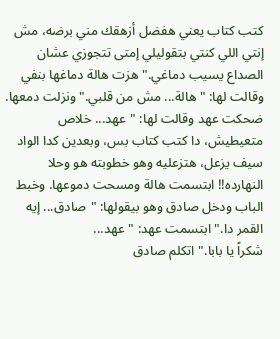كتب كتاب يعني هفضل أزهقك مني برضه، مش إنتي اللي كنتي بتقوليلي إمتى تتجوزي عشان الصداع يسيب دماغي." هزت هالة دماغها بنفي وقالت لها: "هالة... مش من قلبي." ونزلت دمعها. ضحكت عهد وقالت لها: "عهد... خلاص متعيطيش، دا كتب كتاب بس، وبعدين كدا الواد سيف يزعل، هتزعليه وهو خطوبته هو وحلا النهارده!! ابتسمت هالة ومسحت دموعها. وخبط الباب ودخل صادق وهو بيقولها: "صادق... إيه القمر دا." ابتسمت عهد: "عهد...
شكراً يا بابا." اتكلم صادق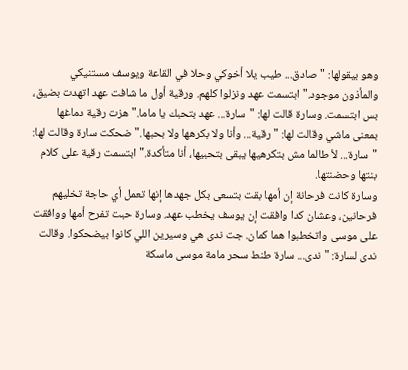وهو بيقولها: "صادق... طيب يلا أخوكي وحلا في القاعة ويوسف مستنيكي والمأذون موجود." ابتسمت عهد ونزلوا كلهم. ورقية أول ما شافت عهد اتهدت بضيق، بس ابتسمت. وسارة قالت لها: "سارة... عهد بتحبك يا ماما." هزت رقية دماغها بمعنى ماشي وقالت لها: "رقية... وأنا ولا بكرهها ولا بحبها." ضحكت سارة وقالت لها: "سارة... لأ طالما مش بتكرهيها يبقى بتحبيها، أنا متأكدة." ابتسمت رقية على كلام بنتها وحضنتها.
وسارة كانت فرحانة إن أمها بقت بتسعى بكل جهدها إنها تعمل أي حاجة تخليهم فرحانين، وعشان كدا وافقت إن يوسف يخطب عهد. وسارة حبت تفرح أمها ووافقت على موسى واتخطبوا هما كمان. جت ندى هي وسيرين اللي كانوا بيضحكوا. وقالت ندى لسارة: "ندى... سارة طنط سحر مامة موسى ماسكة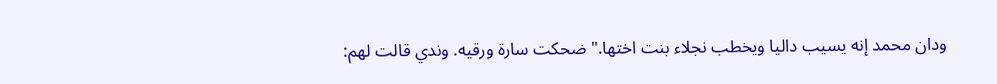ودان محمد إنه يسيب داليا ويخطب نجلاء بنت اختها." ضحكت سارة ورقيه. وندي قالت لهم: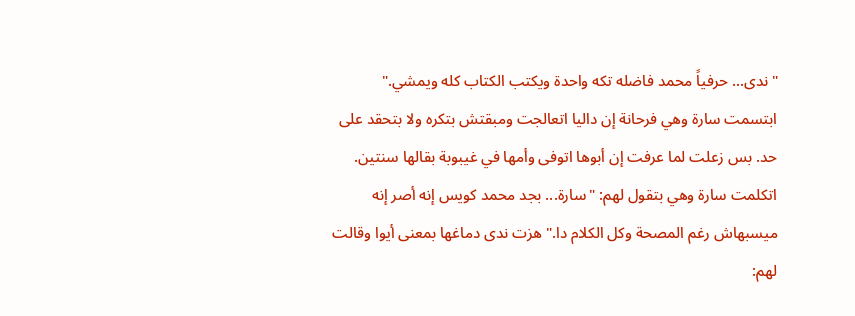"ندى... حرفياً محمد فاضله تكه واحدة ويكتب الكتاب كله ويمشي."
ابتسمت سارة وهي فرحانة إن داليا اتعالجت ومبقتش بتكره ولا بتحقد على حد. بس زعلت لما عرفت إن أبوها اتوفى وأمها في غيبوبة بقالها سنتين. اتكلمت سارة وهي بتقول لهم: "سارة... بجد محمد كويس إنه أصر إنه ميسبهاش رغم المصحة وكل الكلام دا." هزت ندى دماغها بمعنى أيوا وقالت لهم: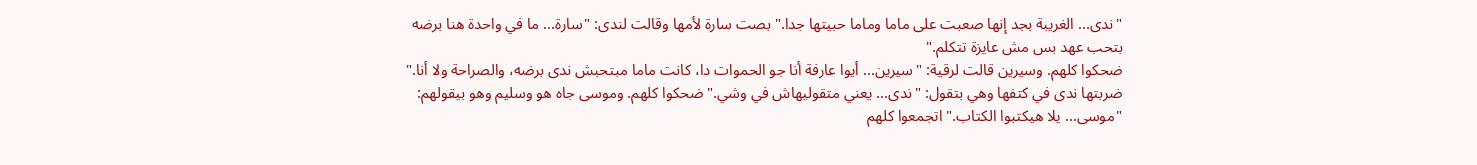"ندى... الغريبة بجد إنها صعبت على ماما وماما حبيتها جدا." بصت سارة لأمها وقالت لندى: "سارة... ما في واحدة هنا برضه بتحب عهد بس مش عايزة تتكلم."
ضحكوا كلهم. وسيرين قالت لرقية: "سيرين... أيوا عارفة أنا جو الحموات دا، كانت ماما مبتحبش ندى برضه، والصراحة ولا أنا." ضربتها ندى في كتفها وهي بتقول: "ندى... يعني متقوليهاش في وشي." ضحكوا كلهم. وموسى جاه هو وسليم وهو بيقولهم: "موسى... يلا هيكتبوا الكتاب." اتجمعوا كلهم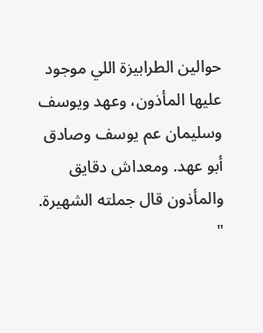حوالين الطرابيزة اللي موجود عليها المأذون، وعهد ويوسف وسليمان عم يوسف وصادق أبو عهد. ومعداش دقايق والمأذون قال جملته الشهيرة.
"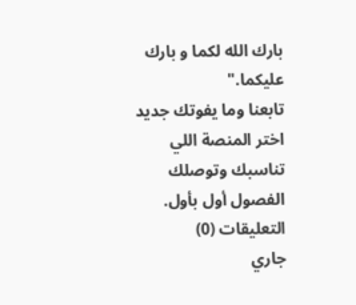بارك الله لكما و بارك عليكما."
تابعنا وما يفوتك جديد
اختر المنصة اللي تناسبك وتوصلك الفصول أول بأول.
التعليقات (0)
جاري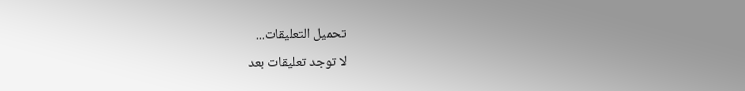تحميل التعليقات...
لا توجد تعليقات بعد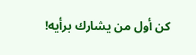كن أول من يشارك برأيه!